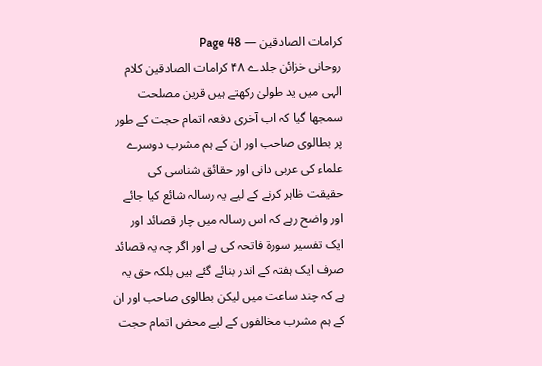کرامات الصادقین — Page 48
روحانی خزائن جلدے ۴۸ كرامات الصادقين کلام الہی میں ید طولیٰ رکھتے ہیں قرین مصلحت سمجھا گیا کہ اب آخری دفعہ اتمام حجت کے طور پر بطالوی صاحب اور ان کے ہم مشرب دوسرے علماء کی عربی دانی اور حقائق شناسی کی حقیقت ظاہر کرنے کے لیے یہ رسالہ شائع کیا جائے اور واضح رہے کہ اس رسالہ میں چار قصائد اور ایک تفسیر سورۃ فاتحہ کی ہے اور اگر چہ یہ قصائد صرف ایک ہفتہ کے اندر بنائے گئے ہیں بلکہ حق یہ ہے کہ چند ساعت میں لیکن بطالوی صاحب اور ان کے ہم مشرب مخالفوں کے لیے محض اتمام حجت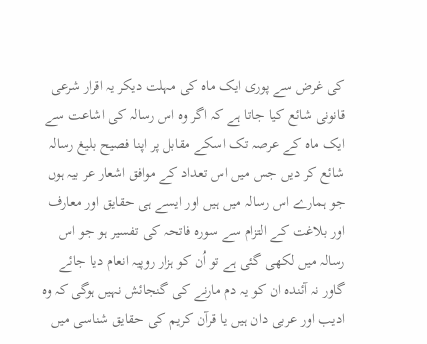کی غرض سے پوری ایک ماہ کی مہلت دیکر یہ اقرار شرعی قانونی شائع کیا جاتا ہے کہ اگر وہ اس رسالہ کی اشاعت سے ایک ماہ کے عرصہ تک اسکے مقابل پر اپنا فصیح بلیغ رسالہ شائع کر دیں جس میں اس تعداد کے موافق اشعار عر بیہ ہوں جو ہمارے اس رسالہ میں ہیں اور ایسے ہی حقایق اور معارف اور بلاغت کے التزام سے سورہ فاتحہ کی تفسیر ہو جو اس رسالہ میں لکھی گئی ہے تو اُن کو ہزار روپیہ انعام دیا جائے گاور نہ آئندہ ان کو یہ دم مارنے کی گنجائش نہیں ہوگی کہ وہ ادیب اور عربی دان ہیں یا قرآن کریم کی حقایق شناسی میں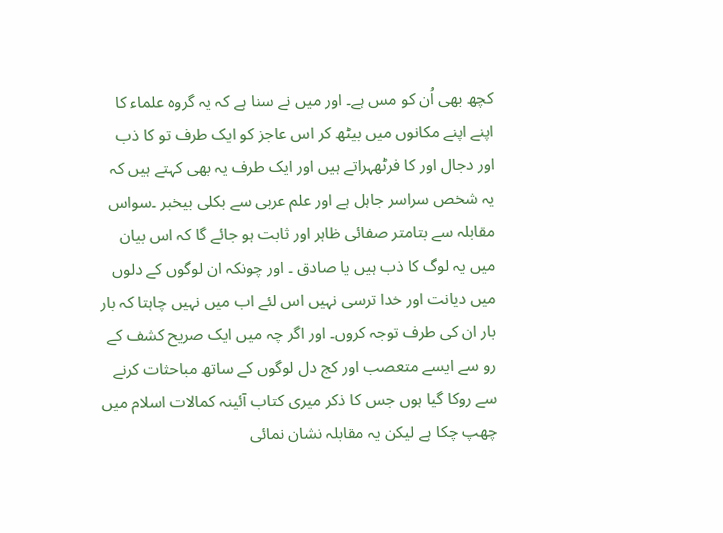کچھ بھی اُن کو مس ہے۔ اور میں نے سنا ہے کہ یہ گروہ علماء کا اپنے اپنے مکانوں میں بیٹھ کر اس عاجز کو ایک طرف تو کا ذب اور دجال اور کا فرٹھہراتے ہیں اور ایک طرف یہ بھی کہتے ہیں کہ یہ شخص سراسر جاہل ہے اور علم عربی سے بکلی بیخبر ۔سواس مقابلہ سے بتامتر صفائی ظاہر اور ثابت ہو جائے گا کہ اس بیان میں یہ لوگ کا ذب ہیں یا صادق ۔ اور چونکہ ان لوگوں کے دلوں میں دیانت اور خدا ترسی نہیں اس لئے اب میں نہیں چاہتا کہ بار بار ان کی طرف توجہ کروں۔ اور اگر چہ میں ایک صریح کشف کے رو سے ایسے متعصب اور کج دل لوگوں کے ساتھ مباحثات کرنے سے روکا گیا ہوں جس کا ذکر میری کتاب آئینہ کمالات اسلام میں چھپ چکا ہے لیکن یہ مقابلہ نشان نمائی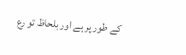کے طور پر ہے اور بلحاظ تو رع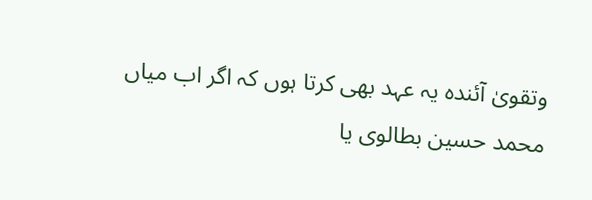وتقویٰ آئندہ یہ عہد بھی کرتا ہوں کہ اگر اب میاں محمد حسین بطالوی یا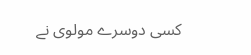کسی دوسرے مولوی نے